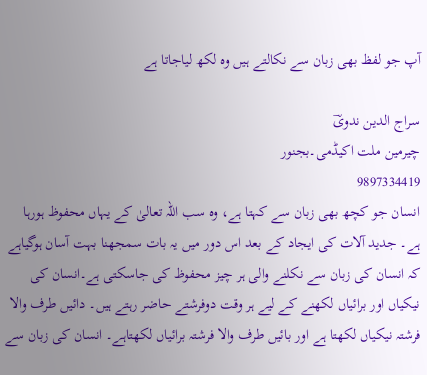آپ جو لفظ بھی زبان سے نکالتے ہیں وہ لکھ لیاجاتا ہے

سراج الدین ندویؔ
چیرمین ملت اکیڈمی۔بجنور
9897334419
انسان جو کچھ بھی زبان سے کہتا ہے، وہ سب اللہ تعالیٰ کے یہاں محفوظ ہورہا ہے۔ جدید آلات کی ایجاد کے بعد اس دور میں یہ بات سمجھنا بہت آسان ہوگیاہے کہ انسان کی زبان سے نکلنے والی ہر چیز محفوظ کی جاسکتی ہے۔انسان کی نیکیاں اور برائیاں لکھنے کے لیے ہر وقت دوفرشتے حاضر رہتے ہیں۔ دائیں طرف والا فرشتہ نیکیاں لکھتا ہے اور بائیں طرف والا فرشتہ برائیاں لکھتاہے۔ انسان کی زبان سے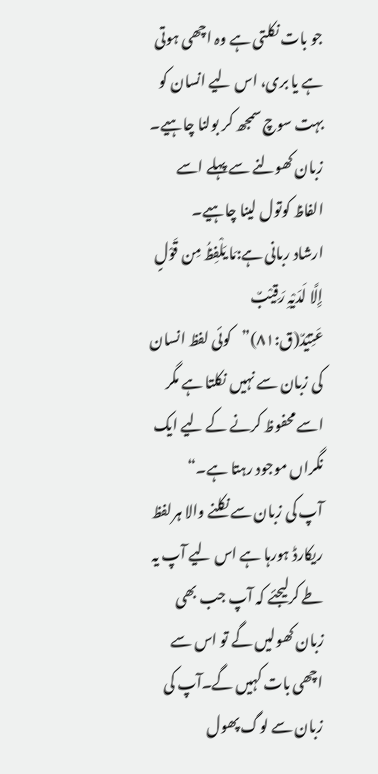جو بات نکلتی ہے وہ اچھی ہوتی ہے یا بری، اس لیے انسان کو بہت سوچ سمجھ کر بولنا چاہیے۔ زبان کھولنے سے پہلے اسے الفاظ کوتول لینا چاہیے۔
ارشاد ربانی ہے:مَا یَلْفِظُ مِن قَوْلٍ إِلَّا لَدَیْہِ رَقِیْبٌ عَتِیْدٌ(ق:۸۱)”کوئی لفظ انسان کی زبان سے نہیں نکلتا ہے مگر اسے محفوظ کرنے کے لیے ایک نگراں موجود رہتا ہے۔“
آپ کی زبان سے نکلنے والا ہرلفظ ریکارڈ ہورہا ہے اس لیے آپ یہ طے کرلیجئے کہ آپ جب بھی زبان کھولیں گے تو اس سے اچھی بات کہیں گے۔آپ کی زبان سے لوگ پھول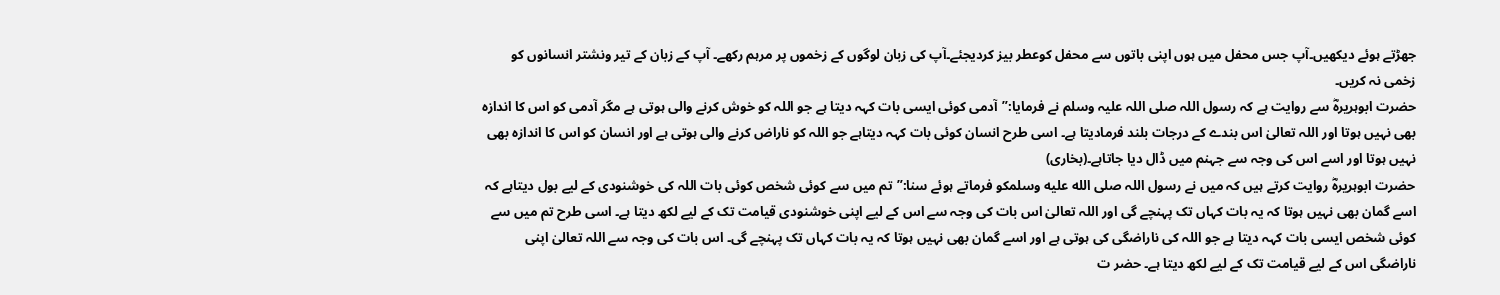جھڑتے ہوئے دیکھیں۔آپ جس محفل میں ہوں اپنی باتوں سے محفل کوعطر بیز کردیجئے۔آپ کی زبان لوگوں کے زخموں پر مرہم رکھے۔ آپ کے زبان کے تیر ونشتر انسانوں کو زخمی نہ کریں۔
حضرت ابوہریرہؓ سے روایت ہے کہ رسول اللہ صلی اللہ علیہ وسلم نے فرمایا:”آدمی کوئی ایسی بات کہہ دیتا ہے جو اللہ کو خوش کرنے والی ہوتی ہے مگر آدمی کو اس کا اندازہ بھی نہیں ہوتا اور اللہ تعالیٰ اس بندے کے درجات بلند فرمادیتا ہے۔ اسی طرح انسان کوئی بات کہہ دیتاہے جو اللہ کو ناراض کرنے والی ہوتی ہے اور انسان کو اس کا اندازہ بھی نہیں ہوتا اور اسے اس کی وجہ سے جہنم میں ڈال دیا جاتاہے۔(بخاری)
حضرت ابوہریرہؓ روایت کرتے ہیں کہ میں نے رسول اللہ صلى الله عليه وسلمکو فرماتے ہوئے سنا:”تم میں سے کوئی شخص کوئی بات اللہ کی خوشنودی کے لیے بول دیتاہے کہ اسے گمان بھی نہیں ہوتا کہ یہ بات کہاں تک پہنچے گی اور اللہ تعالیٰ اس بات کی وجہ سے اس کے لیے اپنی خوشنودی قیامت تک کے لیے لکھ دیتا ہے۔ اسی طرح تم میں سے کوئی شخص ایسی بات کہہ دیتا ہے جو اللہ کی ناراضگی کی ہوتی ہے اور اسے گمان بھی نہیں ہوتا کہ یہ بات کہاں تک پہنچے گی۔ اس بات کی وجہ سے اللہ تعالیٰ اپنی ناراضگی اس کے لیے قیامت تک کے لیے لکھ دیتا ہے۔ حضر ت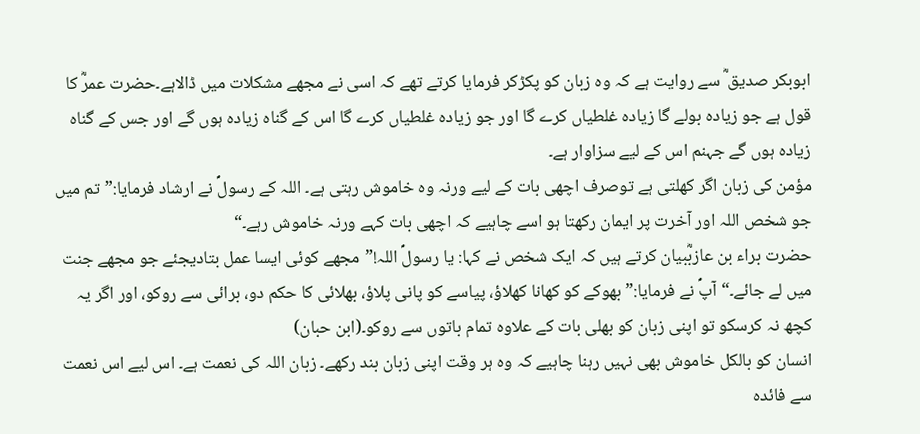ابوبکر صدیق ؓ سے روایت ہے کہ وہ زبان کو پکڑکر فرمایا کرتے تھے کہ اسی نے مجھے مشکلات میں ڈالاہے۔حضرت عمرؓ کا قول ہے جو زیادہ بولے گا زیادہ غلطیاں کرے گا اور جو زیادہ غلطیاں کرے گا اس کے گناہ زیادہ ہوں گے اور جس کے گناہ زیادہ ہوں گے جہنم اس کے لیے سزاوار ہے۔
مؤمن کی زبان اگر کھلتی ہے توصرف اچھی بات کے لیے ورنہ وہ خاموش رہتی ہے۔ اللہ کے رسولؐ نے ارشاد فرمایا:”تم میں جو شخص اللہ اور آخرت پر ایمان رکھتا ہو اسے چاہیے کہ اچھی بات کہے ورنہ خاموش رہے۔“
حضرت براء بن عازبؓبیان کرتے ہیں کہ ایک شخص نے کہا: یا رسولؐ اللہ!”مجھے کوئی ایسا عمل بتادیجئے جو مجھے جنت میں لے جائے۔“آپؐ نے فرمایا:”بھوکے کو کھانا کھلاؤ، پیاسے کو پانی پلاؤ، بھلائی کا حکم دو، برائی سے روکو، اور اگر یہ کچھ نہ کرسکو تو اپنی زبان کو بھلی بات کے علاوہ تمام باتوں سے روکو۔(ابن حبان)
انسان کو بالکل خاموش بھی نہیں رہنا چاہیے کہ وہ ہر وقت اپنی زبان بند رکھے۔ زبان اللہ کی نعمت ہے۔ اس لیے اس نعمت سے فائدہ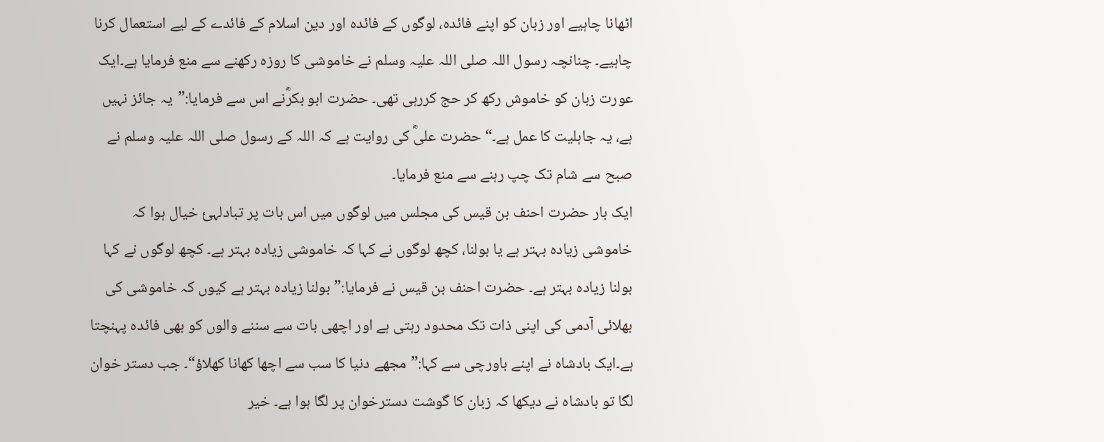اٹھانا چاہیے اور زبان کو اپنے فائدہ، لوگوں کے فائدہ اور دین اسلام کے فائدے کے لیے استعمال کرنا چاہیے۔ چنانچہ رسول اللہ صلی اللہ علیہ وسلم نے خاموشی کا روزہ رکھنے سے منع فرمایا ہے۔ایک عورت زبان کو خاموش رکھ کر حج کررہی تھی۔ حضرت ابو بکرؓنے اس سے فرمایا:”یہ جائز نہیں ہے، یہ جاہلیت کا عمل ہے۔“ حضرت علیؓ کی روایت ہے کہ اللہ کے رسول صلی اللہ علیہ وسلم نے صبح سے شام تک چپ رہنے سے منع فرمایا۔
ایک بار حضرت احنف بن قیس کی مجلس میں لوگوں میں اس بات پر تبادلہئ خیال ہوا کہ خاموشی زیادہ بہتر ہے یا بولنا، کچھ لوگوں نے کہا کہ خاموشی زیادہ بہتر ہے۔ کچھ لوگوں نے کہا بولنا زیادہ بہتر ہے۔ حضرت احنف بن قیس نے فرمایا:”بولنا زیادہ بہتر ہے کیوں کہ خاموشی کی بھلائی آدمی کی اپنی ذات تک محدود رہتی ہے اور اچھی بات سے سننے والوں کو بھی فائدہ پہنچتا ہے۔ایک بادشاہ نے اپنے باورچی سے کہا:”مجھے دنیا کا سب سے اچھا کھانا کھلاؤ“۔ جب دستر خوان لگا تو بادشاہ نے دیکھا کہ زبان کا گوشت دسترخوان پر لگا ہوا ہے۔ خیر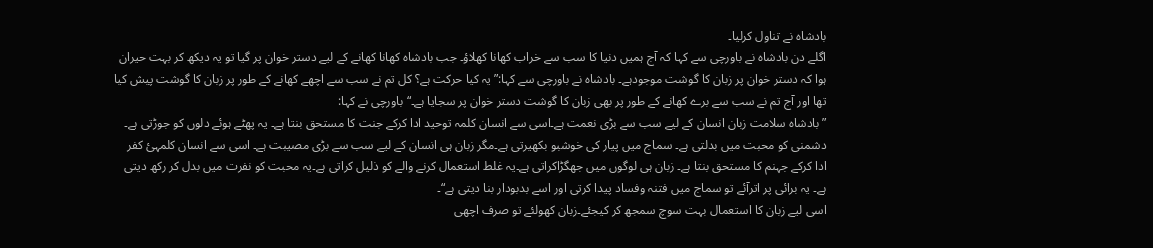بادشاہ نے تناول کرلیا۔
اگلے دن بادشاہ نے باورچی سے کہا کہ آج ہمیں دنیا کا سب سے خراب کھانا کھلاؤ۔ جب بادشاہ کھانا کھانے کے لیے دستر خوان پر گیا تو یہ دیکھ کر بہت حیران ہوا کہ دستر خوان پر زبان کا گوشت موجودہے۔ بادشاہ نے باورچی سے کہا:”یہ کیا حرکت ہے؟ کل تم نے سب سے اچھے کھانے کے طور پر زبان کا گوشت پیش کیا تھا اور آج تم نے سب سے برے کھانے کے طور پر بھی زبان کا گوشت دستر خوان پر سجایا ہے۔“باورچی نے کہا:
”بادشاہ سلامت زبان انسان کے لیے سب سے بڑی نعمت ہے۔اسی سے انسان کلمہ توحید ادا کرکے جنت کا مستحق بنتا ہے۔ یہ پھٹے ہوئے دلوں کو جوڑتی ہے۔ دشمنی کو محبت میں بدلتی ہے۔ سماج میں پیار کی خوشبو بکھیرتی ہے۔مگر زبان ہی انسان کے لیے سب سے بڑی مصیبت ہے۔ اسی سے انسان کلمہئ کفر ادا کرکے جہنم کا مستحق بنتا ہے۔ زبان ہی لوگوں میں جھگڑاکراتی ہے۔یہ غلط استعمال کرنے والے کو ذلیل کراتی ہے۔یہ محبت کو نفرت میں بدل کر رکھ دیتی ہے۔ یہ برائی پر اترآئے تو سماج میں فتنہ وفساد پیدا کرتی اور اسے بدبودار بنا دیتی ہے“۔
اسی لیے زبان کا استعمال بہت سوچ سمجھ کر کیجئے۔زبان کھولئے تو صرف اچھی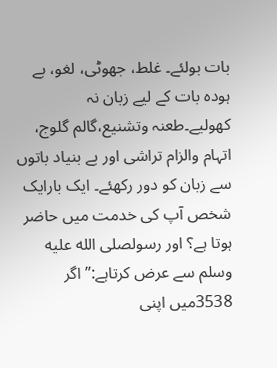بات بولئے۔ غلط، جھوٹی، لغو، بے ہودہ بات کے لیے زبان نہ کھولیے۔طعنہ وتشنیع،گالم گلوج، اتہام والزام تراشی اور بے بنیاد باتوں سے زبان کو دور رکھئے۔ ایک بارایک شخص آپ کی خدمت میں حاضر ہوتا ہے؟ اور رسولصلى الله عليه وسلم سے عرض کرتاہے:”اگر 3538میں اپنی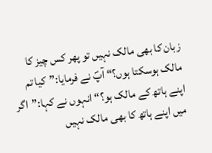زبان کا بھی مالک نہیں تو پھر کس چیز کا مالک ہوسکتا ہوں؟“ آپؐ نے فرمایا:”کیا تم اپنے ہاتھ کے مالک ہو؟“ انہوں نے کہا:”اگر میں اپنے ہاتھ کا بھی مالک نہیں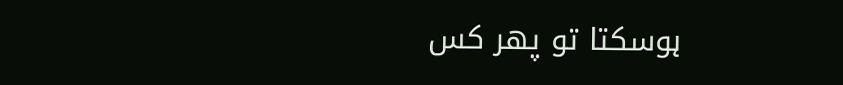ہوسکتا تو پھر کس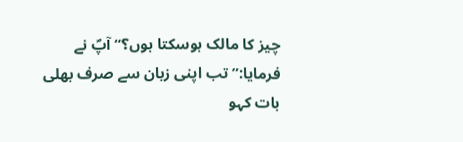چیز کا مالک ہوسکتا ہوں؟“ آپؐ نے فرمایا:”تب اپنی زبان سے صرف بھلی بات کہو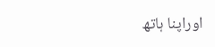اوراپنا ہاتھ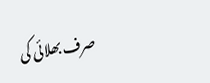صرف بھلائی کی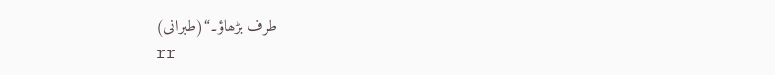طرف بڑھاؤ۔“(طبرانی)
rr